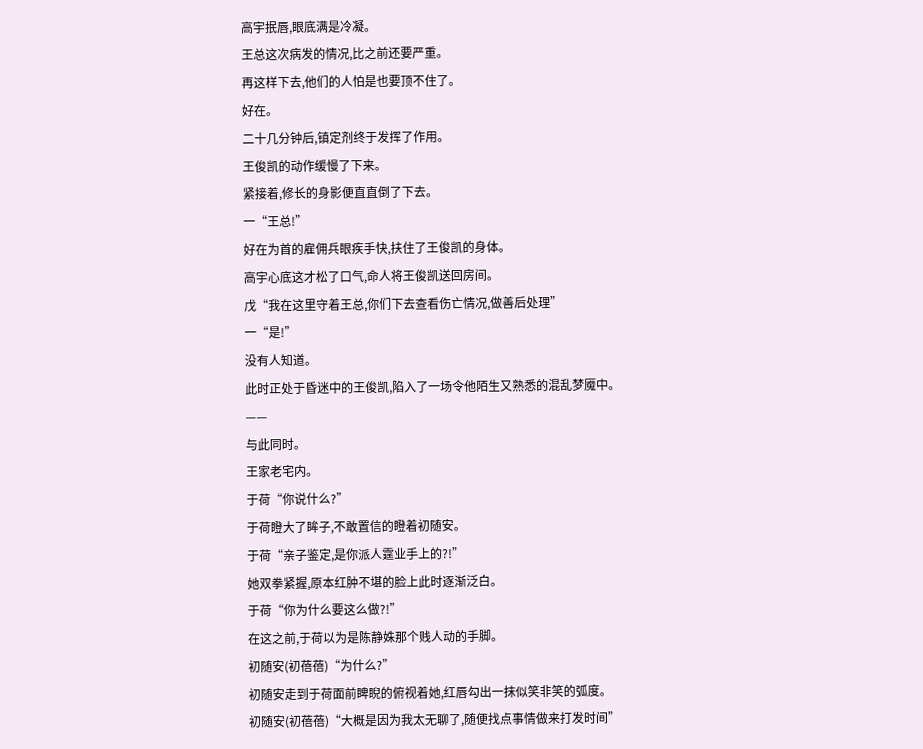高宇抿唇,眼底满是冷凝。
王总这次病发的情况,比之前还要严重。
再这样下去,他们的人怕是也要顶不住了。
好在。
二十几分钟后,镇定剂终于发挥了作用。
王俊凯的动作缓慢了下来。
紧接着,修长的身影便直直倒了下去。
一“王总!”
好在为首的雇佣兵眼疾手快,扶住了王俊凯的身体。
高宇心底这才松了口气,命人将王俊凯送回房间。
戊“我在这里守着王总,你们下去查看伤亡情况,做善后处理”
一“是!”
没有人知道。
此时正处于昏迷中的王俊凯,陷入了一场令他陌生又熟悉的混乱梦魇中。
——
与此同时。
王家老宅内。
于荷“你说什么?”
于荷瞪大了眸子,不敢置信的瞪着初随安。
于荷“亲子鉴定,是你派人霆业手上的?!”
她双拳紧握,原本红肿不堪的脸上此时逐渐泛白。
于荷“你为什么要这么做?!”
在这之前,于荷以为是陈静姝那个贱人动的手脚。
初随安(初蓓蓓)“为什么?”
初随安走到于荷面前睥睨的俯视着她,红唇勾出一抹似笑非笑的弧度。
初随安(初蓓蓓)“大概是因为我太无聊了,随便找点事情做来打发时间”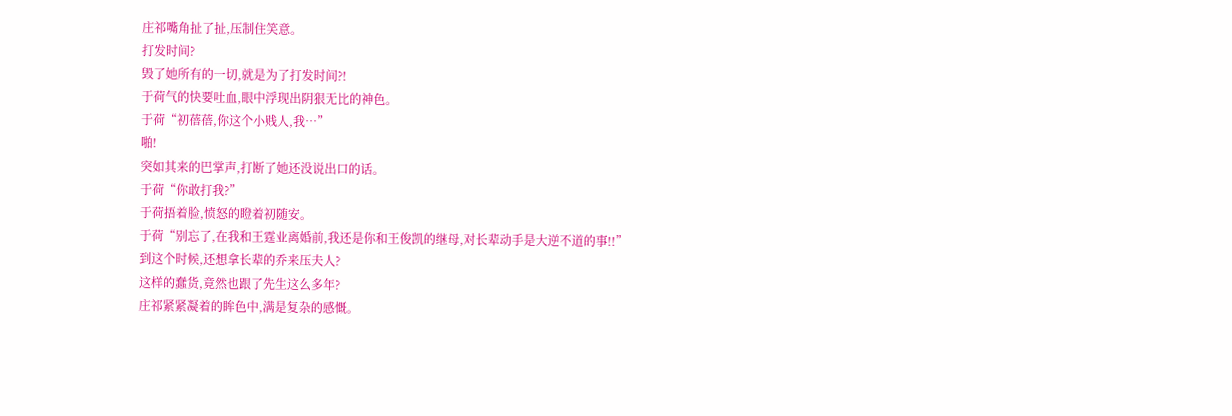庄祁嘴角扯了扯,压制住笑意。
打发时间?
毁了她所有的一切,就是为了打发时间?!
于荷气的快要吐血,眼中浮现出阴狠无比的神色。
于荷“初蓓蓓,你这个小贱人,我…”
啪!
突如其来的巴掌声,打断了她还没说出口的话。
于荷“你敢打我?”
于荷捂着脸,愤怒的瞪着初随安。
于荷“别忘了,在我和王霆业离婚前,我还是你和王俊凯的继母,对长辈动手是大逆不道的事!!”
到这个时候,还想拿长辈的乔来压夫人?
这样的蠢货,竟然也跟了先生这么多年?
庄祁紧紧凝着的眸色中,满是复杂的感慨。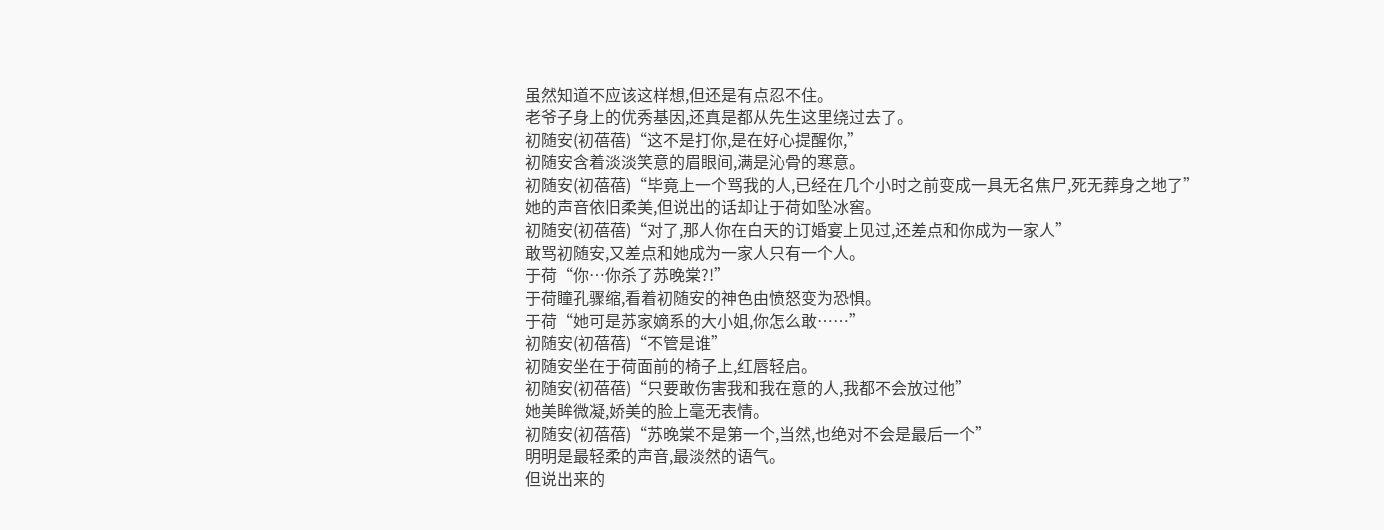虽然知道不应该这样想,但还是有点忍不住。
老爷子身上的优秀基因,还真是都从先生这里绕过去了。
初随安(初蓓蓓)“这不是打你,是在好心提醒你,”
初随安含着淡淡笑意的眉眼间,满是沁骨的寒意。
初随安(初蓓蓓)“毕竟上一个骂我的人,已经在几个小时之前变成一具无名焦尸,死无葬身之地了”
她的声音依旧柔美,但说出的话却让于荷如坠冰窖。
初随安(初蓓蓓)“对了,那人你在白天的订婚宴上见过,还差点和你成为一家人”
敢骂初随安,又差点和她成为一家人只有一个人。
于荷“你…你杀了苏晚棠?!”
于荷瞳孔骤缩,看着初随安的神色由愤怒变为恐惧。
于荷“她可是苏家嫡系的大小姐,你怎么敢……”
初随安(初蓓蓓)“不管是谁”
初随安坐在于荷面前的椅子上,红唇轻启。
初随安(初蓓蓓)“只要敢伤害我和我在意的人,我都不会放过他”
她美眸微凝,娇美的脸上毫无表情。
初随安(初蓓蓓)“苏晚棠不是第一个,当然,也绝对不会是最后一个”
明明是最轻柔的声音,最淡然的语气。
但说出来的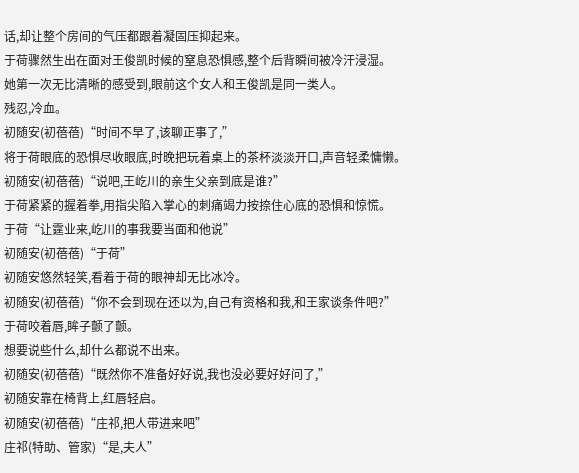话,却让整个房间的气压都跟着凝固压抑起来。
于荷骤然生出在面对王俊凯时候的窒息恐惧感,整个后背瞬间被冷汗浸湿。
她第一次无比清晰的感受到,眼前这个女人和王俊凯是同一类人。
残忍,冷血。
初随安(初蓓蓓)“时间不早了,该聊正事了,”
将于荷眼底的恐惧尽收眼底,时晚把玩着桌上的茶杯淡淡开口,声音轻柔慵懒。
初随安(初蓓蓓)“说吧,王屹川的亲生父亲到底是谁?”
于荷紧紧的握着拳,用指尖陷入掌心的刺痛竭力按捺住心底的恐惧和惊慌。
于荷“让霆业来,屹川的事我要当面和他说”
初随安(初蓓蓓)“于荷”
初随安悠然轻笑,看着于荷的眼神却无比冰冷。
初随安(初蓓蓓)“你不会到现在还以为,自己有资格和我,和王家谈条件吧?”
于荷咬着唇,眸子颤了颤。
想要说些什么,却什么都说不出来。
初随安(初蓓蓓)“既然你不准备好好说,我也没必要好好问了,”
初随安靠在椅背上,红唇轻启。
初随安(初蓓蓓)“庄祁,把人带进来吧”
庄祁(特助、管家)“是,夫人”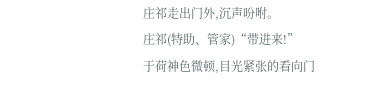庄祁走出门外,沉声吩咐。
庄祁(特助、管家)“带进来!”
于荷神色微顿,目光紧张的看向门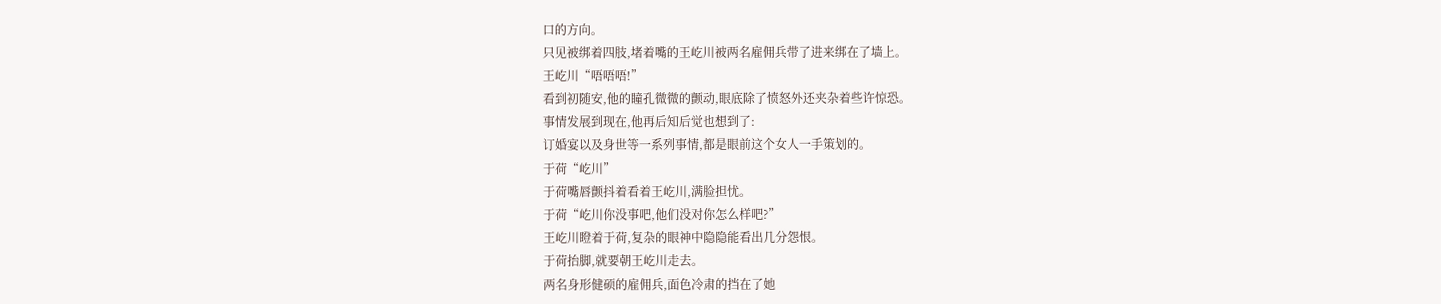口的方向。
只见被绑着四肢,堵着嘴的王屹川被两名雇佣兵带了进来绑在了墙上。
王屹川“唔唔唔!”
看到初随安,他的瞳孔微微的颤动,眼底除了愤怒外还夹杂着些许惊恐。
事情发展到现在,他再后知后觉也想到了:
订婚宴以及身世等一系列事情,都是眼前这个女人一手策划的。
于荷“屹川”
于荷嘴唇颤抖着看着王屹川,满脸担忧。
于荷“屹川你没事吧,他们没对你怎么样吧?”
王屹川瞪着于荷,复杂的眼神中隐隐能看出几分怨恨。
于荷抬脚,就要朝王屹川走去。
两名身形健硕的雇佣兵,面色冷肃的挡在了她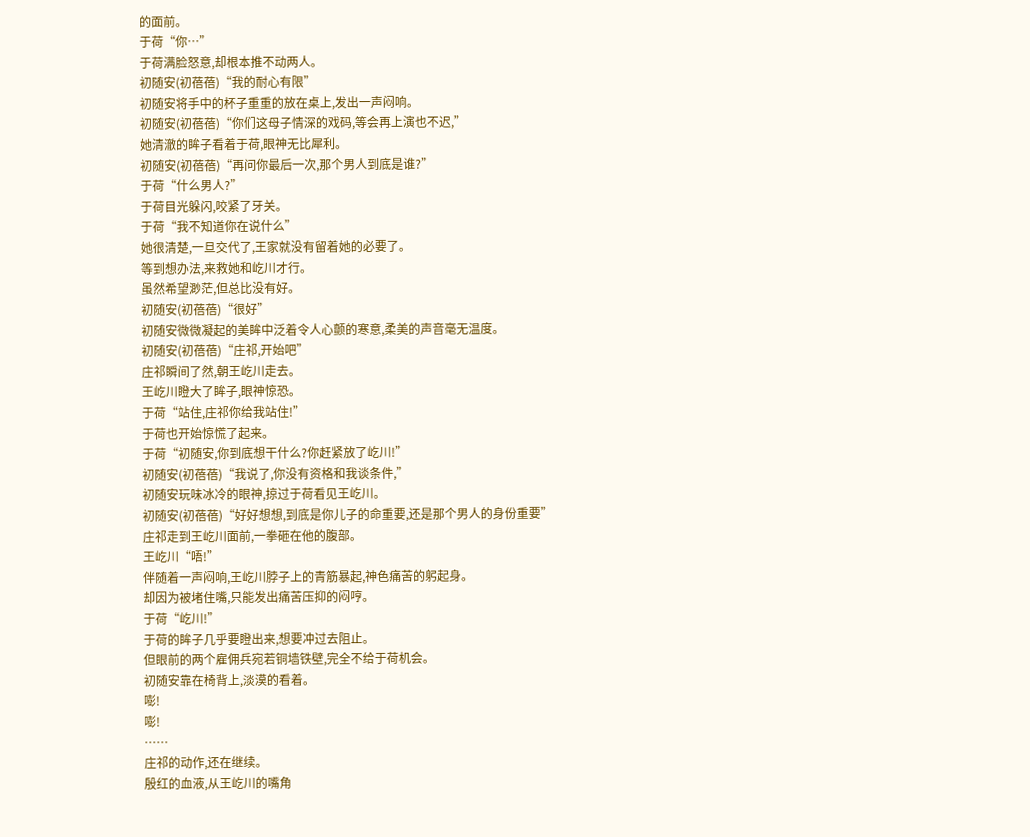的面前。
于荷“你…”
于荷满脸怒意,却根本推不动两人。
初随安(初蓓蓓)“我的耐心有限”
初随安将手中的杯子重重的放在桌上,发出一声闷响。
初随安(初蓓蓓)“你们这母子情深的戏码,等会再上演也不迟,”
她清澈的眸子看着于荷,眼神无比犀利。
初随安(初蓓蓓)“再问你最后一次,那个男人到底是谁?”
于荷“什么男人?”
于荷目光躲闪,咬紧了牙关。
于荷“我不知道你在说什么”
她很清楚,一旦交代了,王家就没有留着她的必要了。
等到想办法,来救她和屹川才行。
虽然希望渺茫,但总比没有好。
初随安(初蓓蓓)“很好”
初随安微微凝起的美眸中泛着令人心颤的寒意,柔美的声音毫无温度。
初随安(初蓓蓓)“庄祁,开始吧”
庄祁瞬间了然,朝王屹川走去。
王屹川瞪大了眸子,眼神惊恐。
于荷“站住,庄祁你给我站住!”
于荷也开始惊慌了起来。
于荷“初随安,你到底想干什么?你赶紧放了屹川!”
初随安(初蓓蓓)“我说了,你没有资格和我谈条件,”
初随安玩味冰冷的眼神,掠过于荷看见王屹川。
初随安(初蓓蓓)“好好想想,到底是你儿子的命重要,还是那个男人的身份重要”
庄祁走到王屹川面前,一拳砸在他的腹部。
王屹川“唔!”
伴随着一声闷响,王屹川脖子上的青筋暴起,神色痛苦的躬起身。
却因为被堵住嘴,只能发出痛苦压抑的闷哼。
于荷“屹川!”
于荷的眸子几乎要瞪出来,想要冲过去阻止。
但眼前的两个雇佣兵宛若铜墙铁壁,完全不给于荷机会。
初随安靠在椅背上,淡漠的看着。
嘭!
嘭!
……
庄祁的动作,还在继续。
殷红的血液,从王屹川的嘴角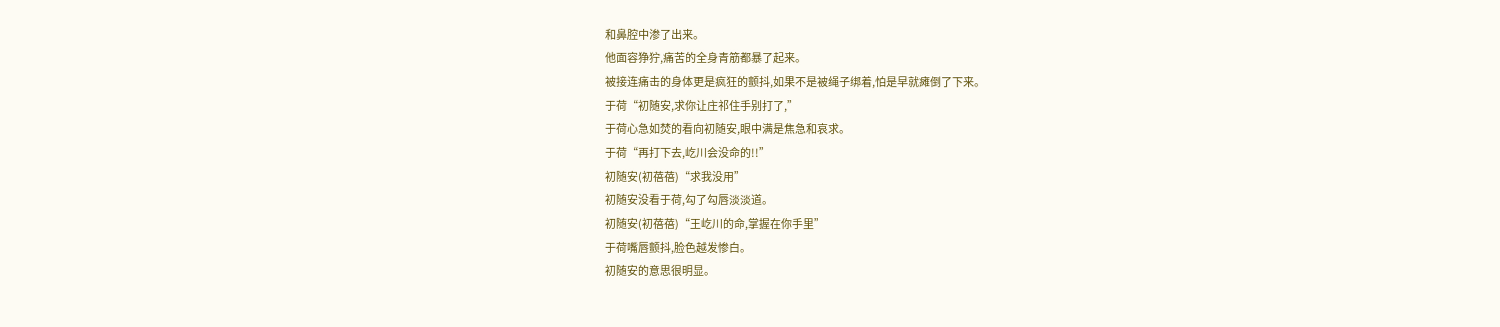和鼻腔中渗了出来。
他面容狰狞,痛苦的全身青筋都暴了起来。
被接连痛击的身体更是疯狂的颤抖,如果不是被绳子绑着,怕是早就瘫倒了下来。
于荷“初随安,求你让庄祁住手别打了,”
于荷心急如焚的看向初随安,眼中满是焦急和哀求。
于荷“再打下去,屹川会没命的!!”
初随安(初蓓蓓)“求我没用”
初随安没看于荷,勾了勾唇淡淡道。
初随安(初蓓蓓)“王屹川的命,掌握在你手里”
于荷嘴唇颤抖,脸色越发惨白。
初随安的意思很明显。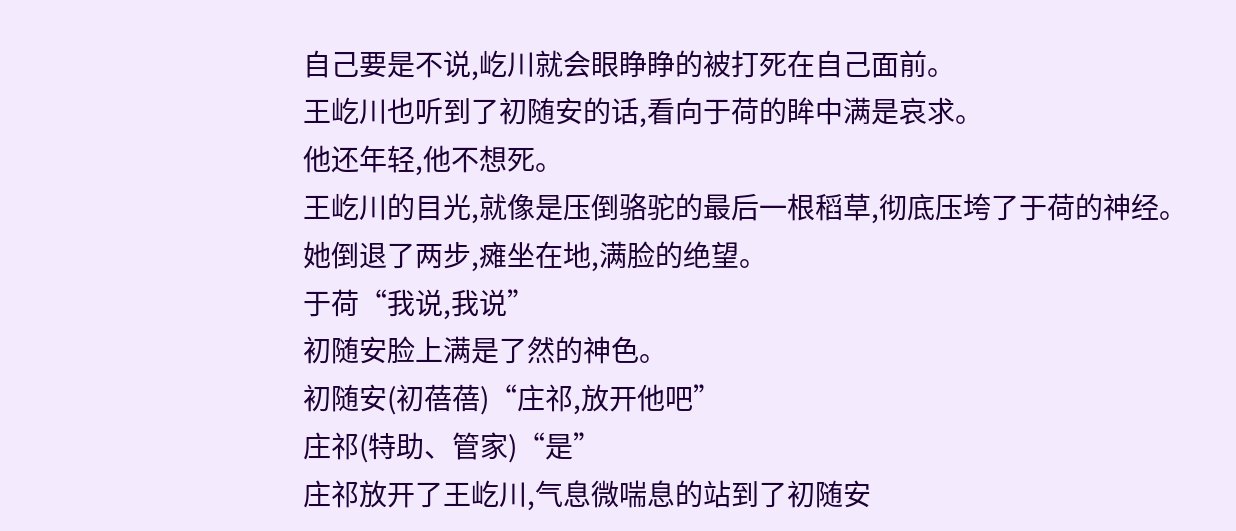自己要是不说,屹川就会眼睁睁的被打死在自己面前。
王屹川也听到了初随安的话,看向于荷的眸中满是哀求。
他还年轻,他不想死。
王屹川的目光,就像是压倒骆驼的最后一根稻草,彻底压垮了于荷的神经。
她倒退了两步,瘫坐在地,满脸的绝望。
于荷“我说,我说”
初随安脸上满是了然的神色。
初随安(初蓓蓓)“庄祁,放开他吧”
庄祁(特助、管家)“是”
庄祁放开了王屹川,气息微喘息的站到了初随安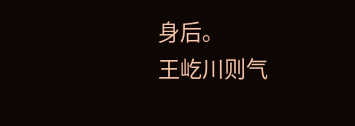身后。
王屹川则气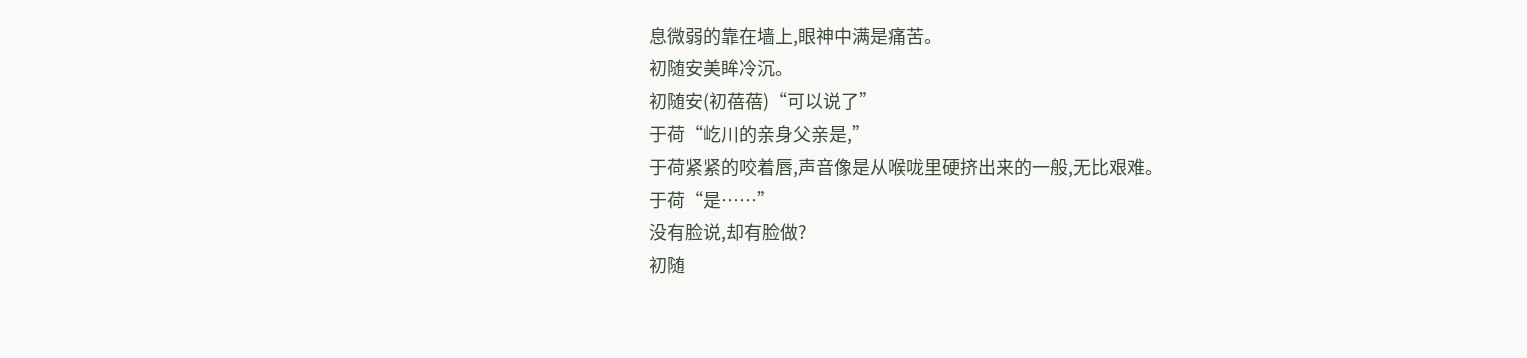息微弱的靠在墙上,眼神中满是痛苦。
初随安美眸冷沉。
初随安(初蓓蓓)“可以说了”
于荷“屹川的亲身父亲是,”
于荷紧紧的咬着唇,声音像是从喉咙里硬挤出来的一般,无比艰难。
于荷“是……”
没有脸说,却有脸做?
初随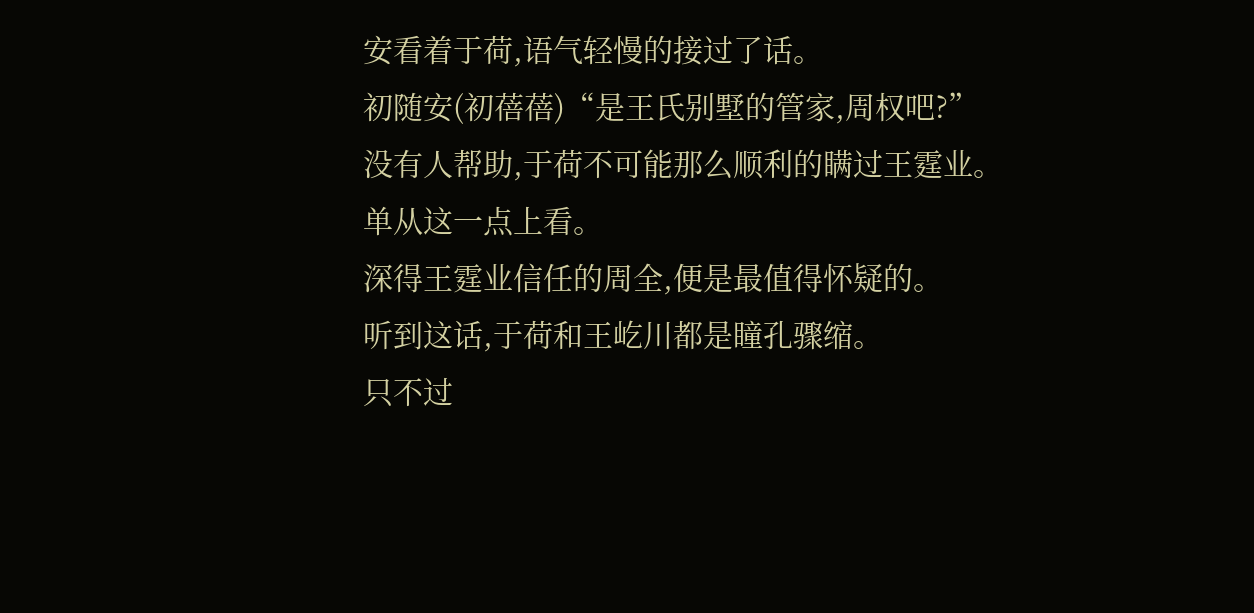安看着于荷,语气轻慢的接过了话。
初随安(初蓓蓓)“是王氏别墅的管家,周权吧?”
没有人帮助,于荷不可能那么顺利的瞒过王霆业。
单从这一点上看。
深得王霆业信任的周全,便是最值得怀疑的。
听到这话,于荷和王屹川都是瞳孔骤缩。
只不过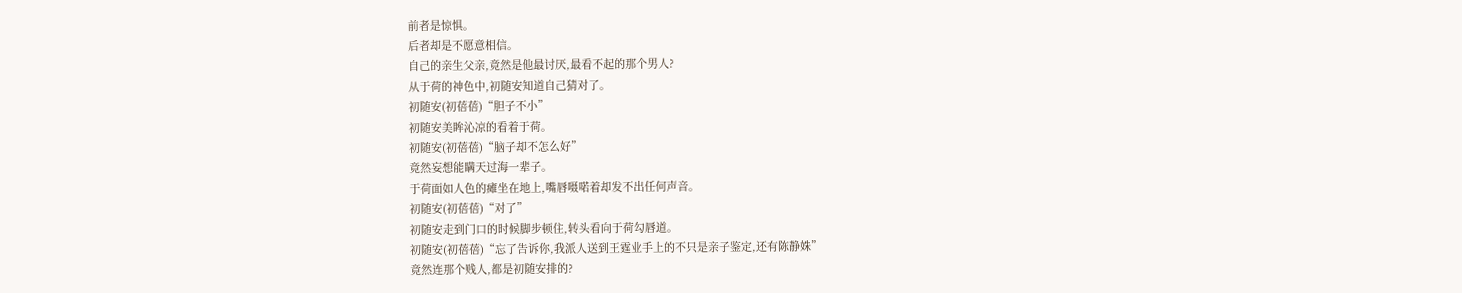前者是惊惧。
后者却是不愿意相信。
自己的亲生父亲,竟然是他最讨厌,最看不起的那个男人?
从于荷的神色中,初随安知道自己猜对了。
初随安(初蓓蓓)“胆子不小”
初随安美眸沁凉的看着于荷。
初随安(初蓓蓓)“脑子却不怎么好”
竟然妄想能瞒天过海一辈子。
于荷面如人色的瘫坐在地上,嘴唇嗫喏着却发不出任何声音。
初随安(初蓓蓓)“对了”
初随安走到门口的时候脚步顿住,转头看向于荷勾唇道。
初随安(初蓓蓓)“忘了告诉你,我派人送到王霆业手上的不只是亲子鉴定,还有陈静姝”
竟然连那个贱人,都是初随安排的?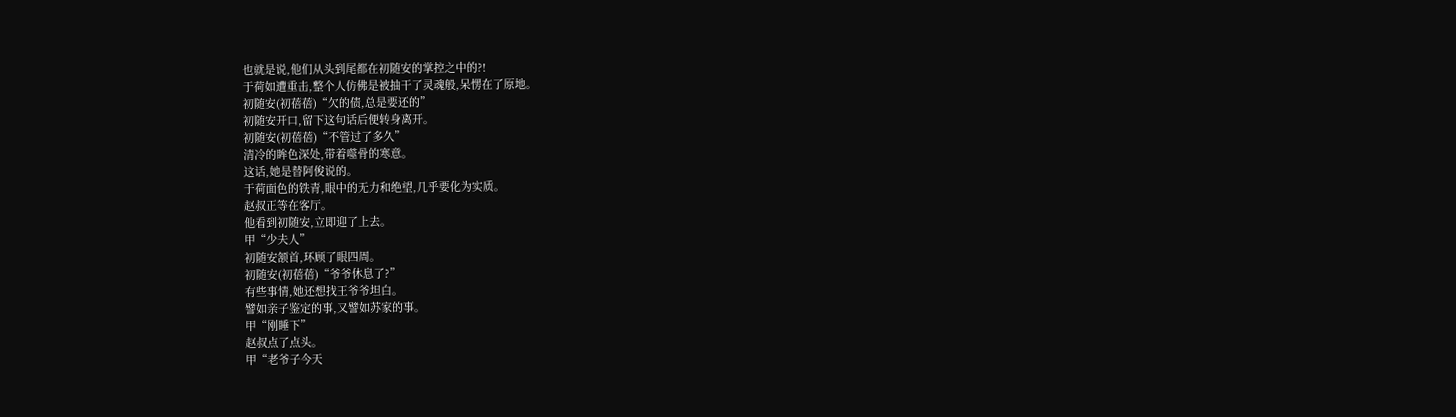也就是说,他们从头到尾都在初随安的掌控之中的?!
于荷如遭重击,整个人仿佛是被抽干了灵魂般,呆愣在了原地。
初随安(初蓓蓓)“欠的债,总是要还的”
初随安开口,留下这句话后便转身离开。
初随安(初蓓蓓)“不管过了多久”
清冷的眸色深处,带着噬骨的寒意。
这话,她是替阿俊说的。
于荷面色的铁青,眼中的无力和绝望,几乎要化为实质。
赵叔正等在客厅。
他看到初随安,立即迎了上去。
甲“少夫人”
初随安颔首,环顾了眼四周。
初随安(初蓓蓓)“爷爷休息了?”
有些事情,她还想找王爷爷坦白。
譬如亲子鉴定的事,又譬如苏家的事。
甲“刚睡下”
赵叔点了点头。
甲“老爷子今天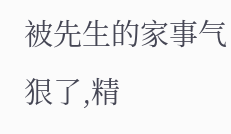被先生的家事气狠了,精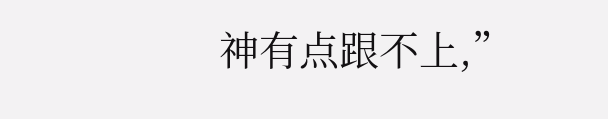神有点跟不上,”